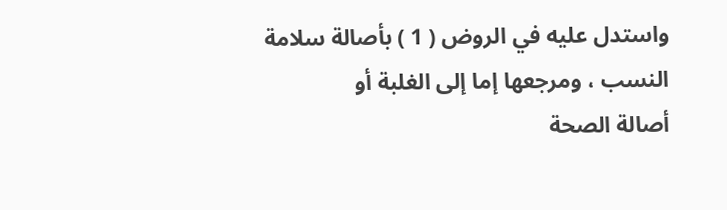واستدل عليه في الروض ( 1 ) بأصالة سلامة النسب ، ومرجعها إما إلى الغلبة أو
أصالة الصحة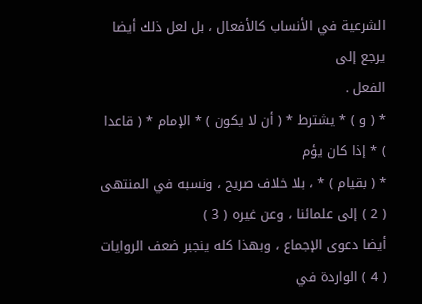الشرعية في الأنساب كالأفعال ، بل لعل ذلك أيضا يرجع إلى
الفعل .
* ( و ) * يشترط * ( أن لا يكون ) * الإمام * ( قاعدا ) * إذا كان يؤم
* ( بقيام ) * ، بلا خلاف صريح ، ونسبه في المنتهى ( 2 ) إلى علمائنا ، وعن غيره ( 3 )
أيضا دعوى الإجماع ، وبهذا كله ينجبر ضعف الروايات ( 4 ) الواردة في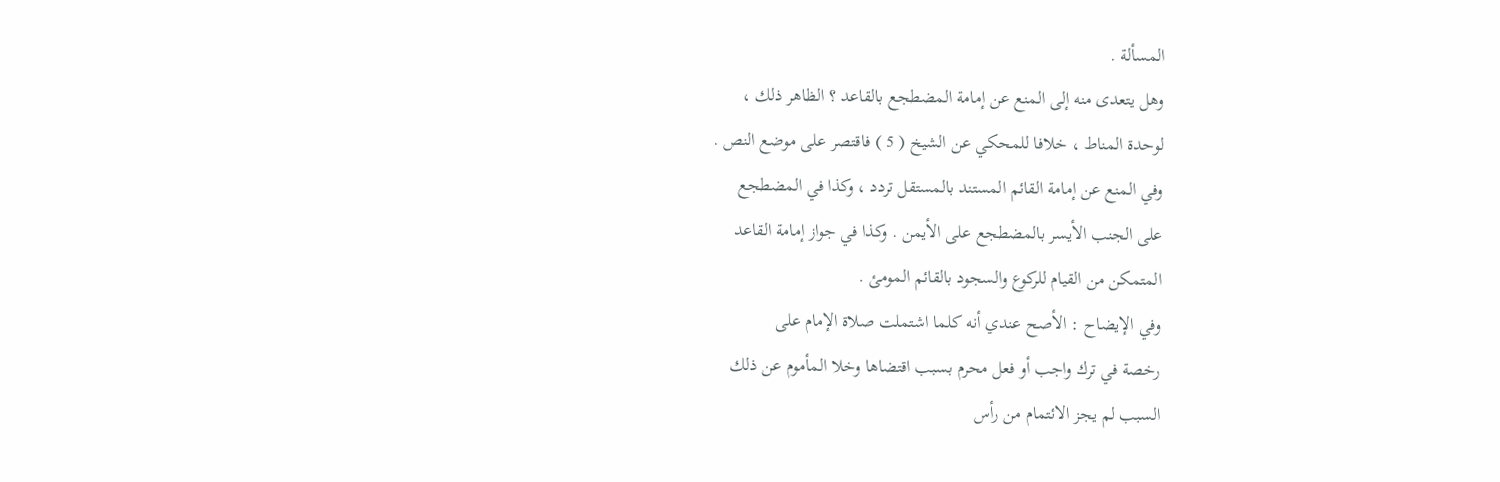المسألة .
وهل يتعدى منه إلى المنع عن إمامة المضطجع بالقاعد ؟ الظاهر ذلك ،
لوحدة المناط ، خلافا للمحكي عن الشيخ ( 5 ) فاقتصر على موضع النص .
وفي المنع عن إمامة القائم المستند بالمستقل تردد ، وكذا في المضطجع
على الجنب الأيسر بالمضطجع على الأيمن . وكذا في جواز إمامة القاعد
المتمكن من القيام للركوع والسجود بالقائم المومئ .
وفي الإيضاح : الأصح عندي أنه كلما اشتملت صلاة الإمام على
رخصة في ترك واجب أو فعل محرم بسبب اقتضاها وخلا المأموم عن ذلك
السبب لم يجز الائتمام من رأس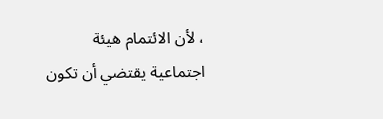، لأن الائتمام هيئة اجتماعية يقتضي أن تكون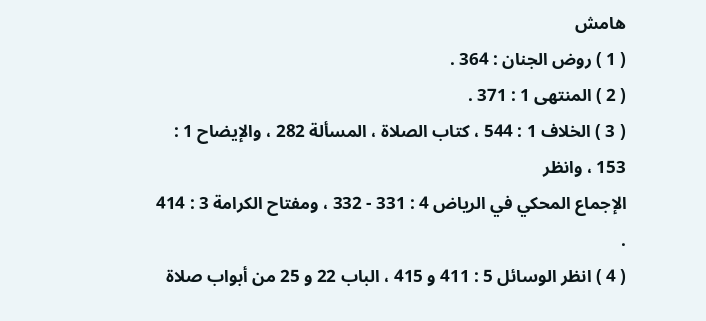هامش
( 1 ) روض الجنان : 364 .
( 2 ) المنتهى 1 : 371 .
( 3 ) الخلاف 1 : 544 ، كتاب الصلاة ، المسألة 282 ، والإيضاح 1 : 153 ، وانظر
الإجماع المحكي في الرياض 4 : 331 - 332 ، ومفتاح الكرامة 3 : 414 .
( 4 ) انظر الوسائل 5 : 411 و 415 ، الباب 22 و 25 من أبواب صلاة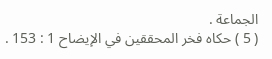الجماعة .
( 5 ) حكاه فخر المحققين في الإيضاح 1 : 153 .